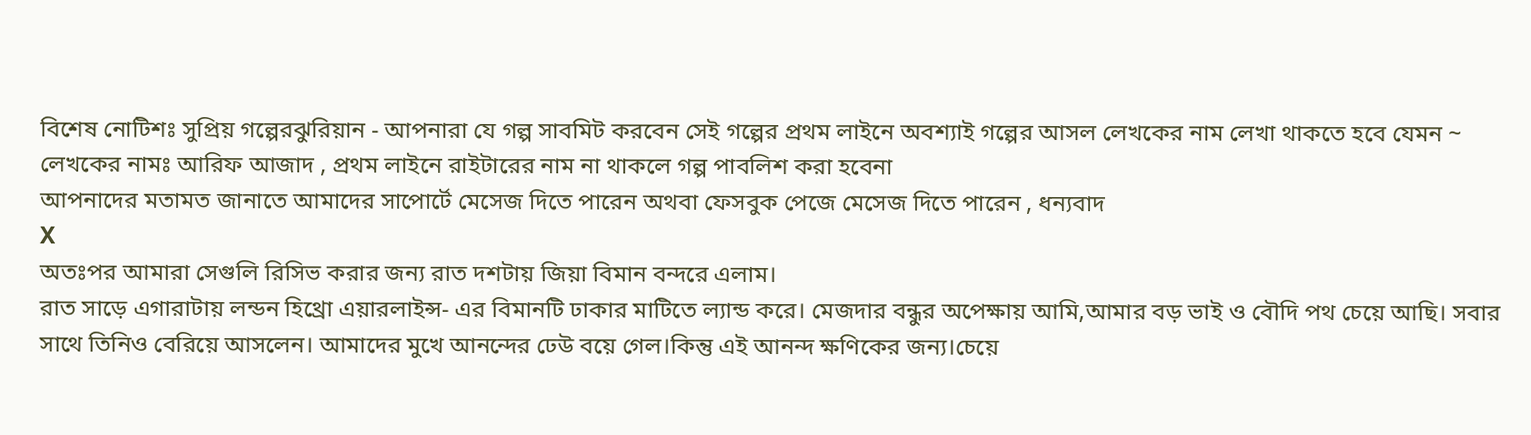বিশেষ নোটিশঃ সুপ্রিয় গল্পেরঝুরিয়ান - আপনারা যে গল্প সাবমিট করবেন সেই গল্পের প্রথম লাইনে অবশ্যাই গল্পের আসল লেখকের নাম লেখা থাকতে হবে যেমন ~ লেখকের নামঃ আরিফ আজাদ , প্রথম লাইনে রাইটারের নাম না থাকলে গল্প পাবলিশ করা হবেনা
আপনাদের মতামত জানাতে আমাদের সাপোর্টে মেসেজ দিতে পারেন অথবা ফেসবুক পেজে মেসেজ দিতে পারেন , ধন্যবাদ
X
অতঃপর আমারা সেগুলি রিসিভ করার জন্য রাত দশটায় জিয়া বিমান বন্দরে এলাম।
রাত সাড়ে এগারাটায় লন্ডন হিথ্রো এয়ারলাইন্স- এর বিমানটি ঢাকার মাটিতে ল্যান্ড করে। মেজদার বন্ধুর অপেক্ষায় আমি,আমার বড় ভাই ও বৌদি পথ চেয়ে আছি। সবার সাথে তিনিও বেরিয়ে আসলেন। আমাদের মুখে আনন্দের ঢেউ বয়ে গেল।কিন্তু এই আনন্দ ক্ষণিকের জন্য।চেয়ে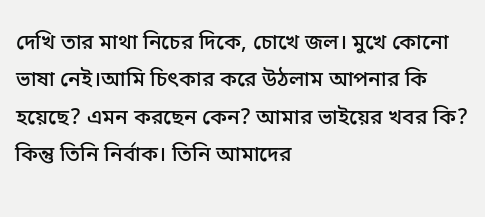দেখি তার মাথা নিচের দিকে, চোখে জল। মুখে কোনো ভাষা নেই।আমি চিৎকার করে উঠলাম আপনার কি হয়েছে? এমন করছেন কেন? আমার ভাইয়ের খবর কি? কিন্তু তিনি নির্বাক। তিনি আমাদের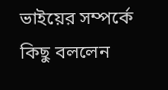ভাইয়ের সম্পর্কে কিছু বললেন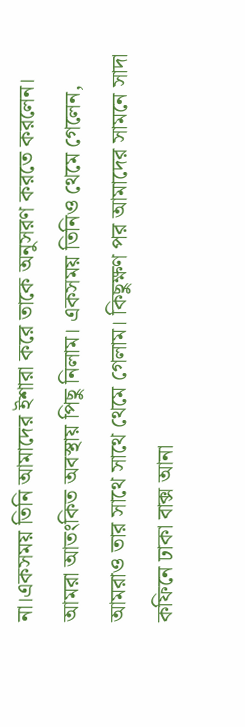না।একসময় তিনি আমাদের ইশারা করে তাকে অনুসরণ করতে করলেন। আমরা আতংকিত অবস্থায় পিছু নিলাম। একসময় তিনিও থেমে গেলেন, আমরাও তার সাথে সাথে থেমে গেলাম। কিছুক্ষণ পর আমাদের সামনে সাদা কফিনে ঢাকা বাক্স আনা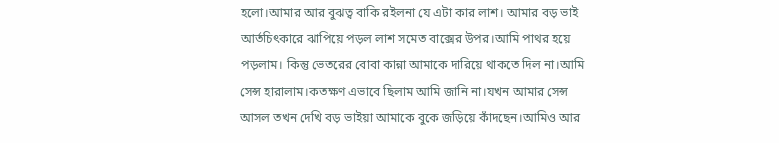হলো।আমার আর বুঝত্ব বাকি রইলনা যে এটা কার লাশ। আমার বড় ভাই আর্তচিৎকারে ঝাপিয়ে পড়ল লাশ সমেত বাক্সের উপর।আমি পাথর হয়ে পড়লাম। কিন্তু ভেতরের বোবা কান্না আমাকে দারিয়ে থাকতে দিল না।আমি সেন্স হারালাম।কতক্ষণ এভাবে ছিলাম আমি জানি না।যখন আমার সেন্স আসল তখন দেখি বড় ভাইয়া আমাকে বুকে জড়িয়ে কাঁদছেন।আমিও আর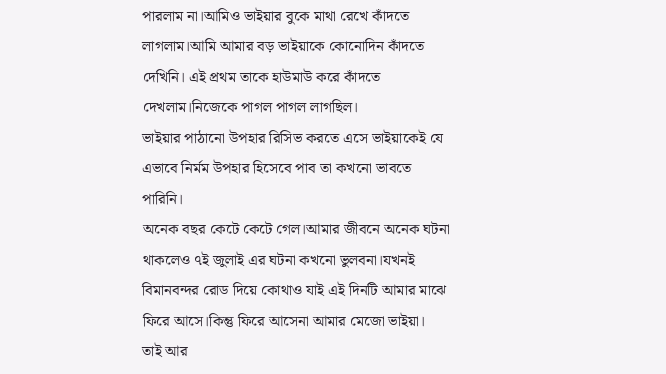পারলাম না।আমিও ভাইয়ার বুকে মাথা রেখে কাঁদতে লাগলাম।আমি আমার বড় ভাইয়াকে কোনোদিন কাঁদতে দেখিনি। এই প্রথম তাকে হাউমাউ করে কাঁদতে দেখলাম।নিজেকে পাগল পাগল লাগছিল।
ভাইয়ার পাঠানো উপহার রিসিভ করতে এসে ভাইয়াকেই যে এভাবে নির্মম উপহার হিসেবে পাব তা কখনো ভাবতে পারিনি।
অনেক বছর কেটে কেটে গেল।আমার জীবনে অনেক ঘটনা থাকলেও ৭ই জুলাই এর ঘটনা কখনো ভুলবনা।যখনই বিমানবন্দর রোড দিয়ে কোথাও যাই এই দিনটি আমার মাঝে ফিরে আসে।কিন্তু ফিরে আসেনা আমার মেজো ভাইয়া।
তাই আর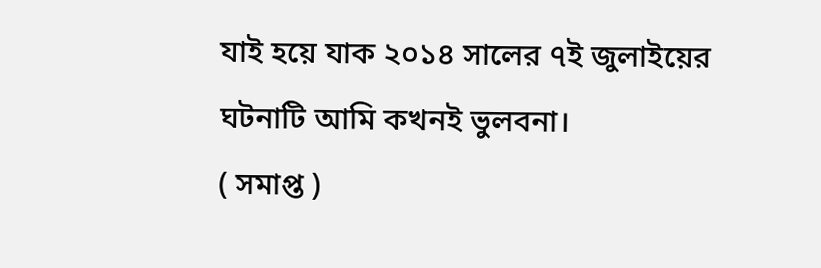যাই হয়ে যাক ২০১৪ সালের ৭ই জুলাইয়ের ঘটনাটি আমি কখনই ভুলবনা।
( সমাপ্ত )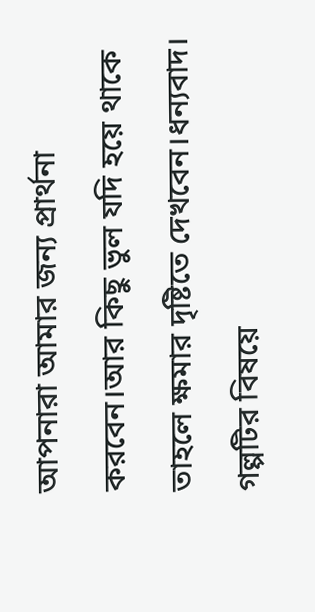আপনারা আমার জন্য প্রার্থনা করবেন।আর কিছু ভুল যদি হয়ে থাকে তাহলে ক্ষমার দৃষ্টিতে দেখবেন।ধন্যবাদ।
গল্পটির বিষয়ে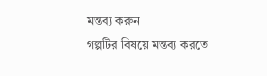মন্তব্য করুন
গল্পটির বিষয়ে মন্তব্য করতে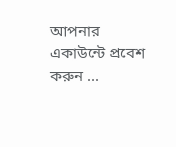আপনার একাউন্টে প্রবেশ করুন ...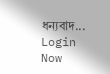ধন্যবাদ... Login Now